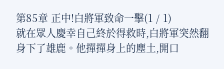第85章 正中!白將軍致命一擊(1 / 1)
就在眾人慶幸自己終於得救時,白將軍突然翻身下了雄鹿。他撣撣身上的塵土,開口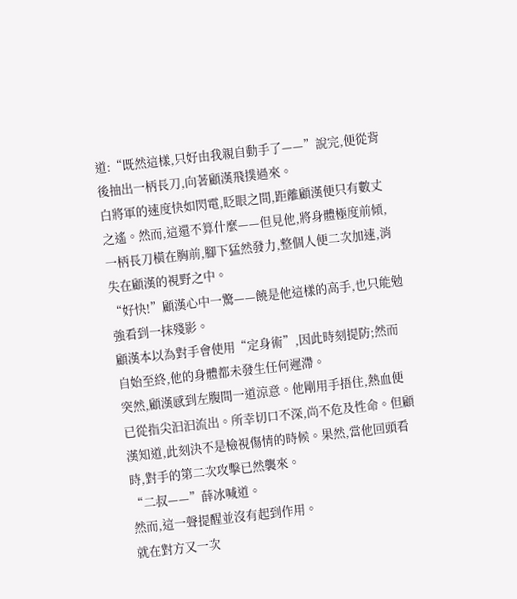道:“既然這樣,只好由我親自動手了——”說完,便從背後抽出一柄長刀,向著顧漢飛撲過來。
白將軍的速度快如閃電,眨眼之間,距離顧漢便只有數丈之遙。然而,這還不算什麼——但見他,將身體極度前傾,一柄長刀橫在胸前,腳下猛然發力,整個人便二次加速,消失在顧漢的視野之中。
“好快!”顧漢心中一驚——饒是他這樣的高手,也只能勉強看到一抹殘影。
顧漢本以為對手會使用“定身術”,因此時刻提防;然而自始至終,他的身體都未發生任何遲滯。
突然,顧漢感到左腹間一道涼意。他剛用手捂住,熱血便已從指尖汩汩流出。所幸切口不深,尚不危及性命。但顧漢知道,此刻決不是檢視傷情的時候。果然,當他回頭看時,對手的第二次攻擊已然襲來。
“二叔——”薛冰喊道。
然而,這一聲提醒並沒有起到作用。
就在對方又一次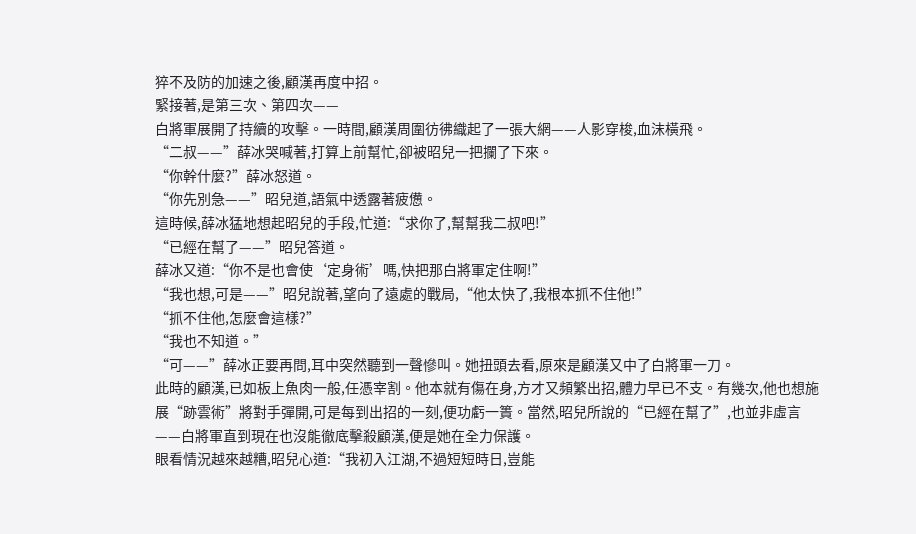猝不及防的加速之後,顧漢再度中招。
緊接著,是第三次、第四次——
白將軍展開了持續的攻擊。一時間,顧漢周圍彷彿織起了一張大網——人影穿梭,血沫橫飛。
“二叔——”薛冰哭喊著,打算上前幫忙,卻被昭兒一把攔了下來。
“你幹什麼?”薛冰怒道。
“你先別急——”昭兒道,語氣中透露著疲憊。
這時候,薛冰猛地想起昭兒的手段,忙道:“求你了,幫幫我二叔吧!”
“已經在幫了——”昭兒答道。
薛冰又道:“你不是也會使‘定身術’嗎,快把那白將軍定住啊!”
“我也想,可是——”昭兒說著,望向了遠處的戰局,“他太快了,我根本抓不住他!”
“抓不住他,怎麼會這樣?”
“我也不知道。”
“可——”薛冰正要再問,耳中突然聽到一聲慘叫。她扭頭去看,原來是顧漢又中了白將軍一刀。
此時的顧漢,已如板上魚肉一般,任憑宰割。他本就有傷在身,方才又頻繁出招,體力早已不支。有幾次,他也想施展“跡雲術”將對手彈開,可是每到出招的一刻,便功虧一簣。當然,昭兒所說的“已經在幫了”,也並非虛言——白將軍直到現在也沒能徹底擊殺顧漢,便是她在全力保護。
眼看情況越來越糟,昭兒心道:“我初入江湖,不過短短時日,豈能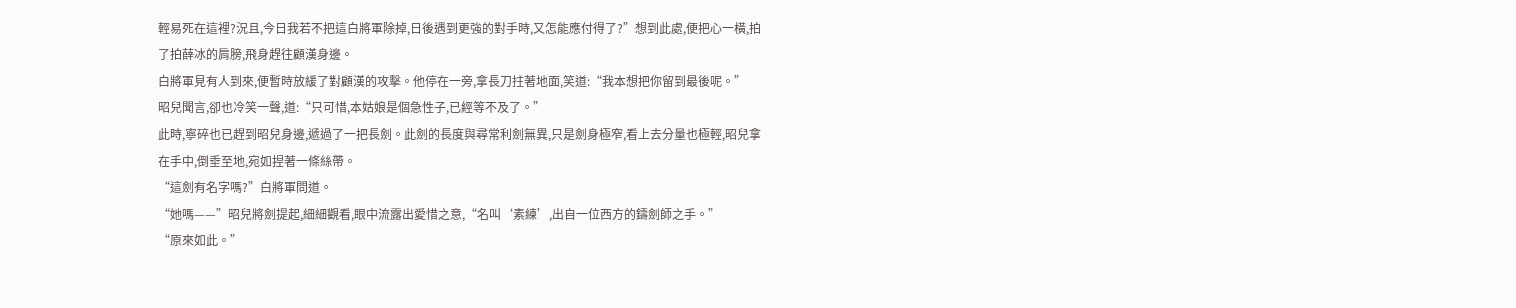輕易死在這裡?況且,今日我若不把這白將軍除掉,日後遇到更強的對手時,又怎能應付得了?”想到此處,便把心一橫,拍了拍薛冰的肩膀,飛身趕往顧漢身邊。
白將軍見有人到來,便暫時放緩了對顧漢的攻擊。他停在一旁,拿長刀拄著地面,笑道:“我本想把你留到最後呢。”
昭兒聞言,卻也冷笑一聲,道:“只可惜,本姑娘是個急性子,已經等不及了。”
此時,寧碎也已趕到昭兒身邊,遞過了一把長劍。此劍的長度與尋常利劍無異,只是劍身極窄,看上去分量也極輕,昭兒拿在手中,倒垂至地,宛如捏著一條絲帶。
“這劍有名字嗎?”白將軍問道。
“她嗎——”昭兒將劍提起,細細觀看,眼中流露出愛惜之意,“名叫‘素練’,出自一位西方的鑄劍師之手。”
“原來如此。”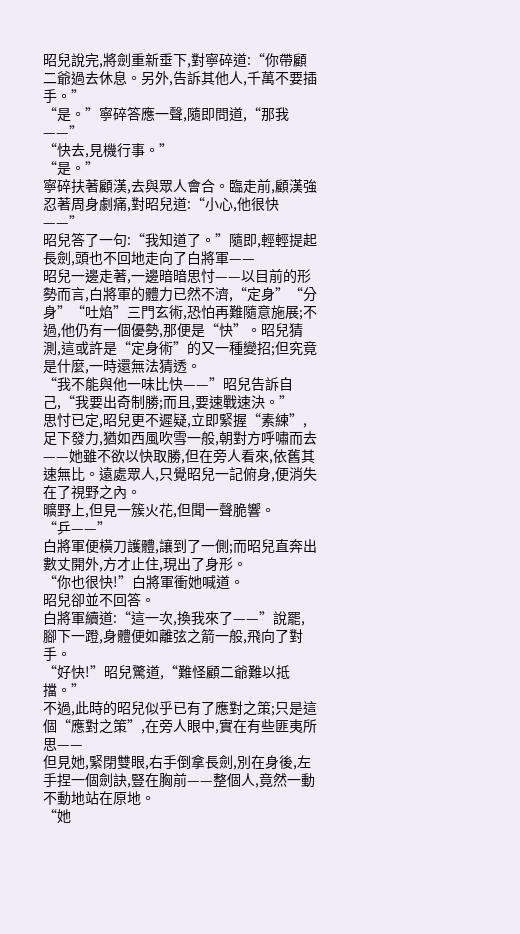昭兒說完,將劍重新垂下,對寧碎道:“你帶顧二爺過去休息。另外,告訴其他人,千萬不要插手。”
“是。”寧碎答應一聲,隨即問道,“那我——”
“快去,見機行事。”
“是。”
寧碎扶著顧漢,去與眾人會合。臨走前,顧漢強忍著周身劇痛,對昭兒道:“小心,他很快——”
昭兒答了一句:“我知道了。”隨即,輕輕提起長劍,頭也不回地走向了白將軍——
昭兒一邊走著,一邊暗暗思忖——以目前的形勢而言,白將軍的體力已然不濟,“定身”“分身”“吐焰”三門玄術,恐怕再難隨意施展;不過,他仍有一個優勢,那便是“快”。昭兒猜測,這或許是“定身術”的又一種變招;但究竟是什麼,一時還無法猜透。
“我不能與他一味比快——”昭兒告訴自己,“我要出奇制勝;而且,要速戰速決。”
思忖已定,昭兒更不遲疑,立即緊握“素練”,足下發力,猶如西風吹雪一般,朝對方呼嘯而去——她雖不欲以快取勝,但在旁人看來,依舊其速無比。遠處眾人,只覺昭兒一記俯身,便消失在了視野之內。
曠野上,但見一簇火花,但聞一聲脆響。
“乒——”
白將軍便橫刀護體,讓到了一側;而昭兒直奔出數丈開外,方才止住,現出了身形。
“你也很快!”白將軍衝她喊道。
昭兒卻並不回答。
白將軍續道:“這一次,換我來了——”說罷,腳下一蹬,身體便如離弦之箭一般,飛向了對手。
“好快!”昭兒驚道,“難怪顧二爺難以抵擋。”
不過,此時的昭兒似乎已有了應對之策;只是這個“應對之策”,在旁人眼中,實在有些匪夷所思——
但見她,緊閉雙眼,右手倒拿長劍,別在身後,左手捏一個劍訣,豎在胸前——整個人,竟然一動不動地站在原地。
“她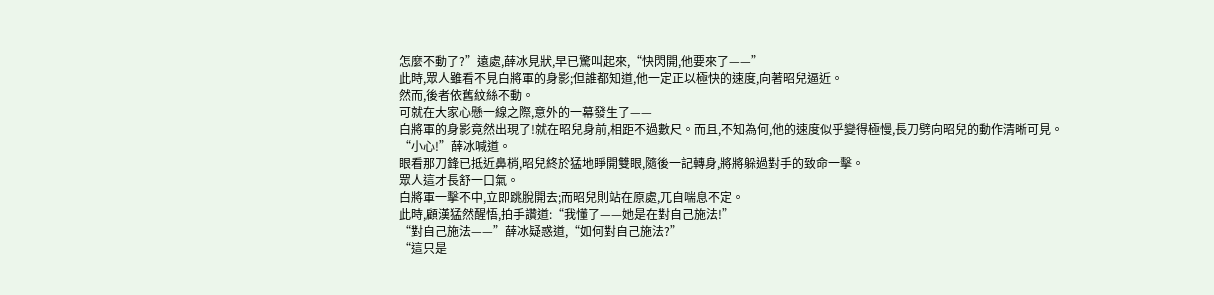怎麼不動了?”遠處,薛冰見狀,早已驚叫起來,“快閃開,他要來了——”
此時,眾人雖看不見白將軍的身影;但誰都知道,他一定正以極快的速度,向著昭兒逼近。
然而,後者依舊紋絲不動。
可就在大家心懸一線之際,意外的一幕發生了——
白將軍的身影竟然出現了!就在昭兒身前,相距不過數尺。而且,不知為何,他的速度似乎變得極慢,長刀劈向昭兒的動作清晰可見。
“小心!”薛冰喊道。
眼看那刀鋒已抵近鼻梢,昭兒終於猛地睜開雙眼,隨後一記轉身,將將躲過對手的致命一擊。
眾人這才長舒一口氣。
白將軍一擊不中,立即跳脫開去;而昭兒則站在原處,兀自喘息不定。
此時,顧漢猛然醒悟,拍手讚道:“我懂了——她是在對自己施法!”
“對自己施法——”薛冰疑惑道,“如何對自己施法?”
“這只是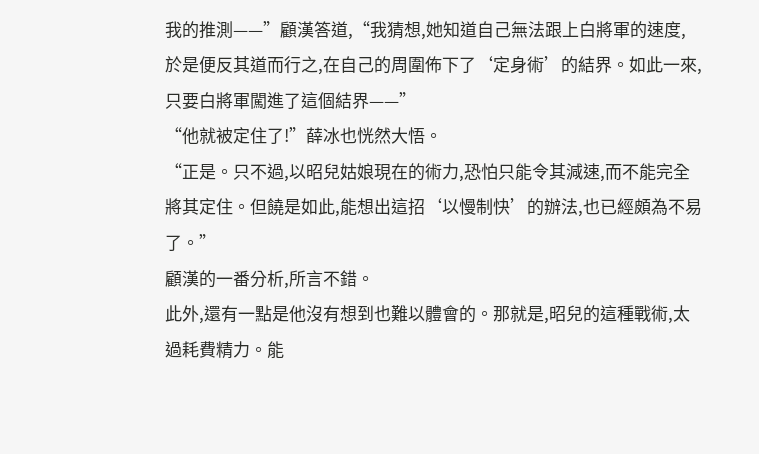我的推測——”顧漢答道,“我猜想,她知道自己無法跟上白將軍的速度,於是便反其道而行之,在自己的周圍佈下了‘定身術’的結界。如此一來,只要白將軍闖進了這個結界——”
“他就被定住了!”薛冰也恍然大悟。
“正是。只不過,以昭兒姑娘現在的術力,恐怕只能令其減速,而不能完全將其定住。但饒是如此,能想出這招‘以慢制快’的辦法,也已經頗為不易了。”
顧漢的一番分析,所言不錯。
此外,還有一點是他沒有想到也難以體會的。那就是,昭兒的這種戰術,太過耗費精力。能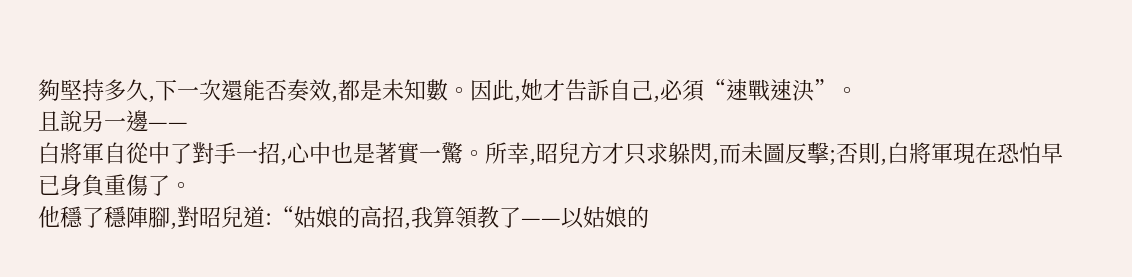夠堅持多久,下一次還能否奏效,都是未知數。因此,她才告訴自己,必須“速戰速決”。
且說另一邊——
白將軍自從中了對手一招,心中也是著實一驚。所幸,昭兒方才只求躲閃,而未圖反擊;否則,白將軍現在恐怕早已身負重傷了。
他穩了穩陣腳,對昭兒道:“姑娘的高招,我算領教了——以姑娘的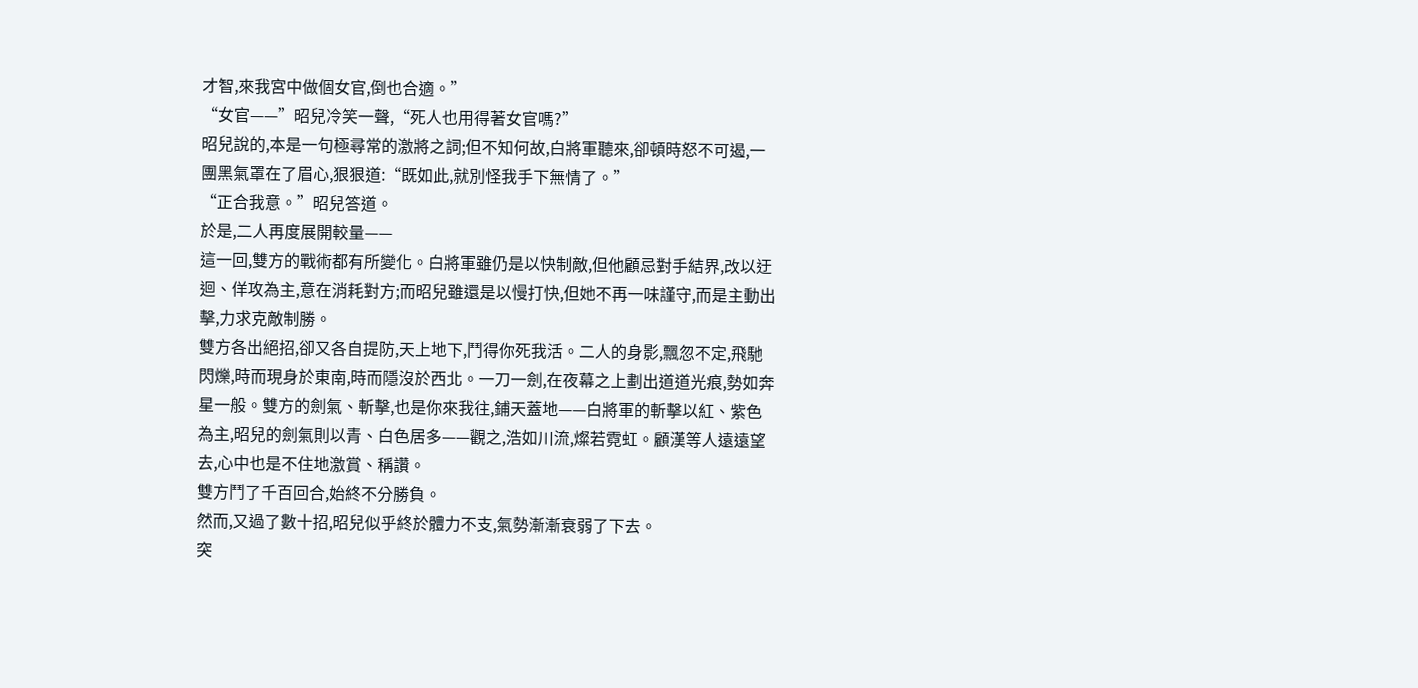才智,來我宮中做個女官,倒也合適。”
“女官——”昭兒冷笑一聲,“死人也用得著女官嗎?”
昭兒說的,本是一句極尋常的激將之詞;但不知何故,白將軍聽來,卻頓時怒不可遏,一團黑氣罩在了眉心,狠狠道:“既如此,就別怪我手下無情了。”
“正合我意。”昭兒答道。
於是,二人再度展開較量——
這一回,雙方的戰術都有所變化。白將軍雖仍是以快制敵,但他顧忌對手結界,改以迂迴、佯攻為主,意在消耗對方;而昭兒雖還是以慢打快,但她不再一味謹守,而是主動出擊,力求克敵制勝。
雙方各出絕招,卻又各自提防,天上地下,鬥得你死我活。二人的身影,飄忽不定,飛馳閃爍,時而現身於東南,時而隱沒於西北。一刀一劍,在夜幕之上劃出道道光痕,勢如奔星一般。雙方的劍氣、斬擊,也是你來我往,鋪天蓋地——白將軍的斬擊以紅、紫色為主,昭兒的劍氣則以青、白色居多——觀之,浩如川流,燦若霓虹。顧漢等人遠遠望去,心中也是不住地激賞、稱讚。
雙方鬥了千百回合,始終不分勝負。
然而,又過了數十招,昭兒似乎終於體力不支,氣勢漸漸衰弱了下去。
突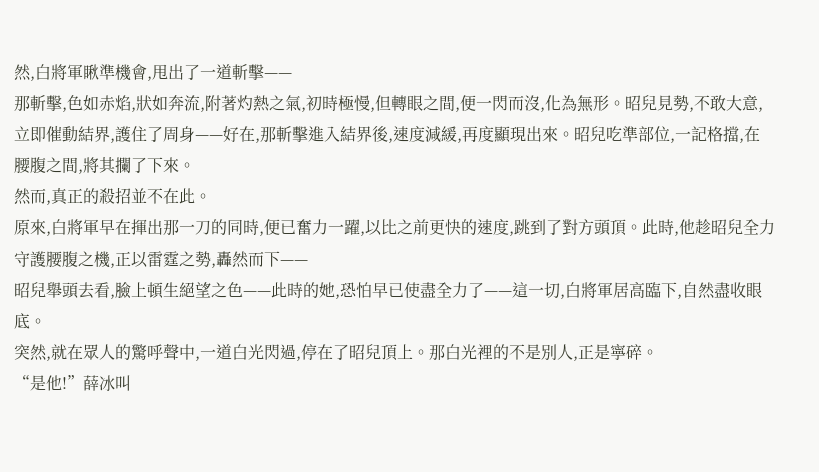然,白將軍瞅準機會,甩出了一道斬擊——
那斬擊,色如赤焰,狀如奔流,附著灼熱之氣,初時極慢,但轉眼之間,便一閃而沒,化為無形。昭兒見勢,不敢大意,立即催動結界,護住了周身——好在,那斬擊進入結界後,速度減緩,再度顯現出來。昭兒吃準部位,一記格擋,在腰腹之間,將其攔了下來。
然而,真正的殺招並不在此。
原來,白將軍早在揮出那一刀的同時,便已奮力一躍,以比之前更快的速度,跳到了對方頭頂。此時,他趁昭兒全力守護腰腹之機,正以雷霆之勢,轟然而下——
昭兒舉頭去看,臉上頓生絕望之色——此時的她,恐怕早已使盡全力了——這一切,白將軍居高臨下,自然盡收眼底。
突然,就在眾人的驚呼聲中,一道白光閃過,停在了昭兒頂上。那白光裡的不是別人,正是寧碎。
“是他!”薛冰叫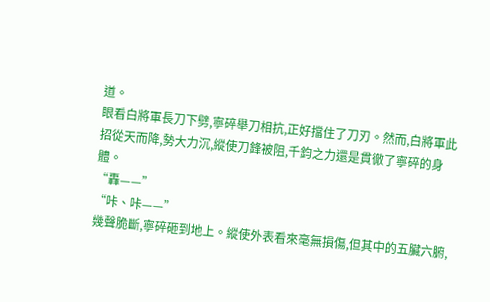道。
眼看白將軍長刀下劈,寧碎舉刀相抗,正好擋住了刀刃。然而,白將軍此招從天而降,勢大力沉,縱使刀鋒被阻,千鈞之力還是貫徹了寧碎的身體。
“轟——”
“咔、咔——”
幾聲脆斷,寧碎砸到地上。縱使外表看來毫無損傷,但其中的五臟六腑,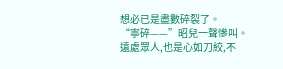想必已是盡數碎裂了。
“寧碎——”昭兒一聲慘叫。
遠處眾人,也是心如刀絞,不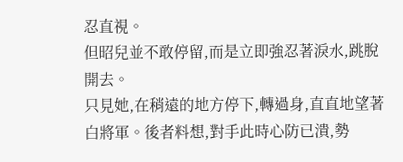忍直視。
但昭兒並不敢停留,而是立即強忍著淚水,跳脫開去。
只見她,在稍遠的地方停下,轉過身,直直地望著白將軍。後者料想,對手此時心防已潰,勢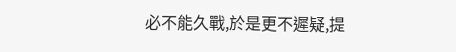必不能久戰,於是更不遲疑,提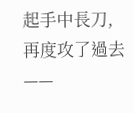起手中長刀,再度攻了過去——